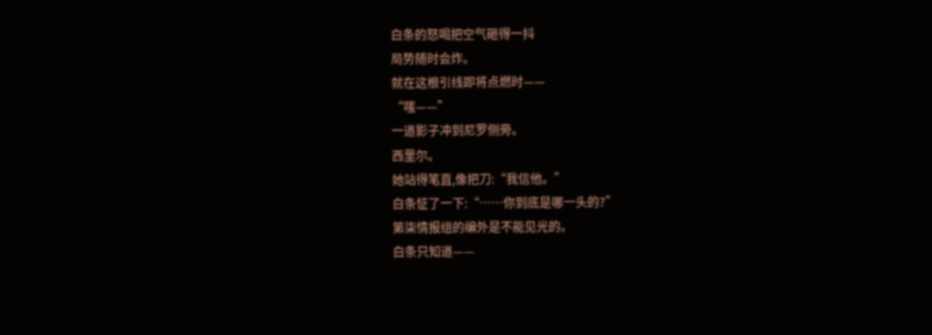白条的怒喝把空气砸得一抖
局势随时会炸。
就在这根引线即将点燃时——
“嗤——”
一道影子冲到尼罗侧旁。
西里尔。
她站得笔直,像把刀:“我信他。”
白条怔了一下:“……你到底是哪一头的?”
第柒情报组的编外是不能见光的。
白条只知道——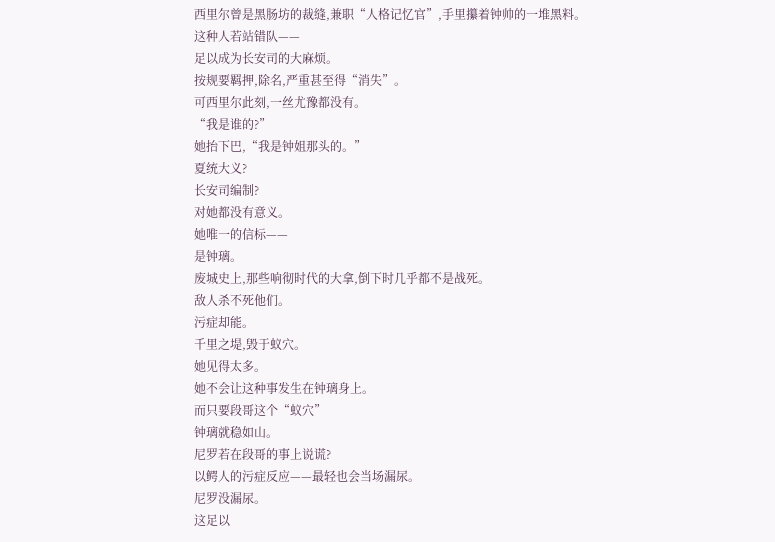西里尔曾是黑肠坊的裁缝,兼职“人格记忆官”,手里攥着钟帅的一堆黑料。
这种人若站错队——
足以成为长安司的大麻烦。
按规要羁押,除名,严重甚至得“消失”。
可西里尔此刻,一丝尤豫都没有。
“我是谁的?”
她抬下巴,“我是钟姐那头的。”
夏统大义?
长安司编制?
对她都没有意义。
她唯一的信标——
是钟璃。
废城史上,那些响彻时代的大拿,倒下时几乎都不是战死。
敌人杀不死他们。
污症却能。
千里之堤,毁于蚁穴。
她见得太多。
她不会让这种事发生在钟璃身上。
而只要段哥这个“蚁穴”
钟璃就稳如山。
尼罗若在段哥的事上说谎?
以鳄人的污症反应——最轻也会当场漏尿。
尼罗没漏尿。
这足以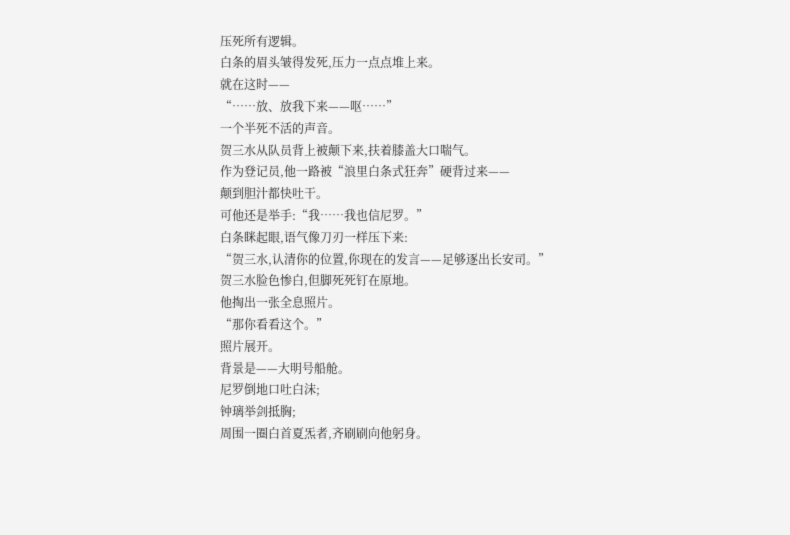压死所有逻辑。
白条的眉头皱得发死,压力一点点堆上来。
就在这时——
“……放、放我下来——呕……”
一个半死不活的声音。
贺三水从队员背上被颠下来,扶着膝盖大口喘气。
作为登记员,他一路被“浪里白条式狂奔”硬背过来——
颠到胆汁都快吐干。
可他还是举手:“我……我也信尼罗。”
白条眯起眼,语气像刀刃一样压下来:
“贺三水,认清你的位置,你现在的发言——足够逐出长安司。”
贺三水脸色惨白,但脚死死钉在原地。
他掏出一张全息照片。
“那你看看这个。”
照片展开。
背景是——大明号船舱。
尼罗倒地口吐白沫;
钟璃举剑抵胸;
周围一圈白首夏炁者,齐刷刷向他躬身。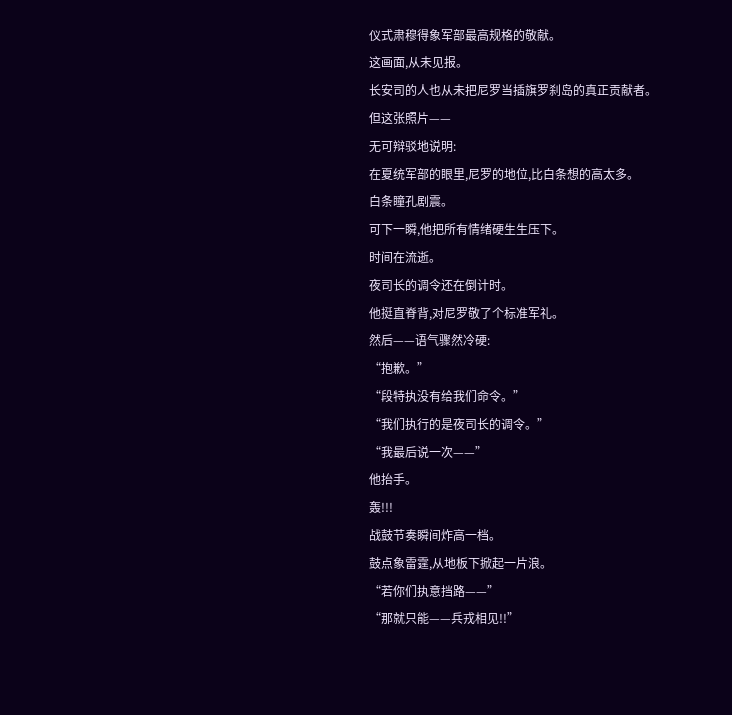仪式肃穆得象军部最高规格的敬献。
这画面,从未见报。
长安司的人也从未把尼罗当插旗罗刹岛的真正贡献者。
但这张照片——
无可辩驳地说明:
在夏统军部的眼里,尼罗的地位,比白条想的高太多。
白条瞳孔剧震。
可下一瞬,他把所有情绪硬生生压下。
时间在流逝。
夜司长的调令还在倒计时。
他挺直脊背,对尼罗敬了个标准军礼。
然后——语气骤然冷硬:
“抱歉。”
“段特执没有给我们命令。”
“我们执行的是夜司长的调令。”
“我最后说一次——”
他抬手。
轰!!!
战鼓节奏瞬间炸高一档。
鼓点象雷霆,从地板下掀起一片浪。
“若你们执意挡路——”
“那就只能——兵戎相见!!”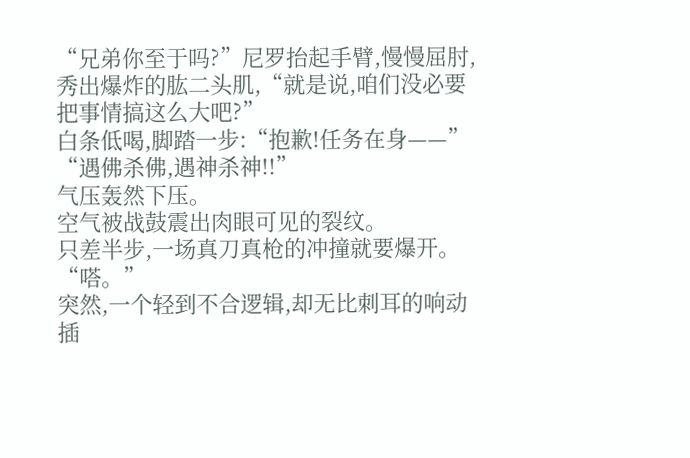“兄弟你至于吗?”尼罗抬起手臂,慢慢屈肘,秀出爆炸的肱二头肌,“就是说,咱们没必要把事情搞这么大吧?”
白条低喝,脚踏一步:“抱歉!任务在身——”
“遇佛杀佛,遇神杀神!!”
气压轰然下压。
空气被战鼓震出肉眼可见的裂纹。
只差半步,一场真刀真枪的冲撞就要爆开。
“嗒。”
突然,一个轻到不合逻辑,却无比刺耳的响动插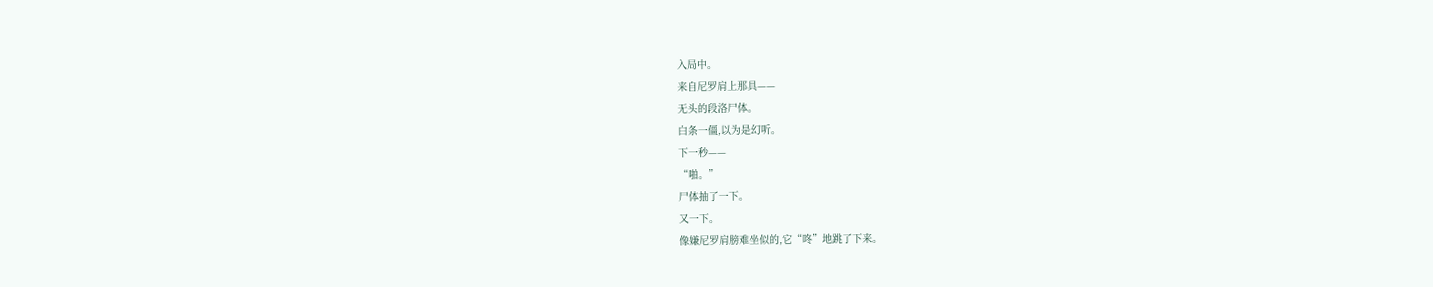入局中。
来自尼罗肩上那具——
无头的段洛尸体。
白条一僵,以为是幻听。
下一秒——
“啪。”
尸体抽了一下。
又一下。
像嫌尼罗肩膀难坐似的,它“咚”地跳了下来。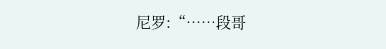尼罗:“……段哥